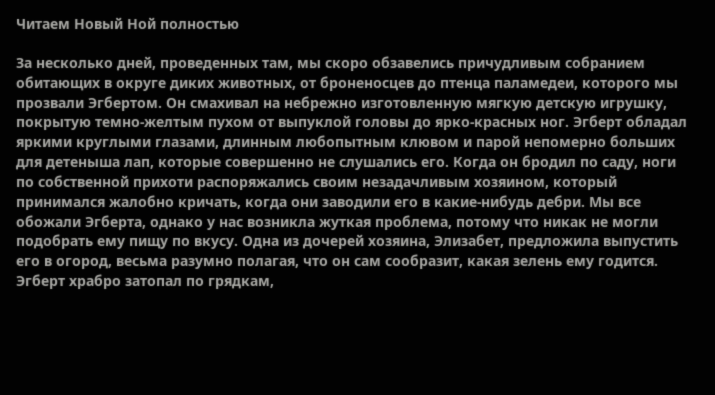Читаем Новый Ной полностью

За несколько дней, проведенных там, мы скоро обзавелись причудливым собранием обитающих в округе диких животных, от броненосцев до птенца паламедеи, которого мы прозвали Эгбертом. Он смахивал на небрежно изготовленную мягкую детскую игрушку, покрытую темно-желтым пухом от выпуклой головы до ярко-красных ног. Эгберт обладал яркими круглыми глазами, длинным любопытным клювом и парой непомерно больших для детеныша лап, которые совершенно не слушались его. Когда он бродил по саду, ноги по собственной прихоти распоряжались своим незадачливым хозяином, который принимался жалобно кричать, когда они заводили его в какие-нибудь дебри. Мы все обожали Эгберта, однако у нас возникла жуткая проблема, потому что никак не могли подобрать ему пищу по вкусу. Одна из дочерей хозяина, Элизабет, предложила выпустить его в огород, весьма разумно полагая, что он сам сообразит, какая зелень ему годится. Эгберт храбро затопал по грядкам,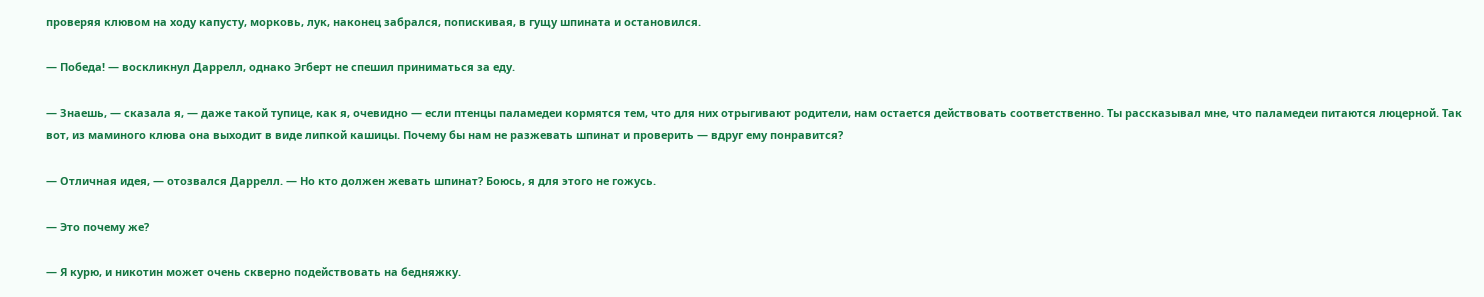проверяя клювом на ходу капусту, морковь, лук, наконец забрался, попискивая, в гущу шпината и остановился.

— Победа! — воскликнул Даррелл, однако Эгберт не спешил приниматься за еду.

— Знаешь, — сказала я, — даже такой тупице, как я, очевидно — если птенцы паламедеи кормятся тем, что для них отрыгивают родители, нам остается действовать соответственно. Ты рассказывал мне, что паламедеи питаются люцерной. Так вот, из маминого клюва она выходит в виде липкой кашицы. Почему бы нам не разжевать шпинат и проверить — вдруг ему понравится?

— Отличная идея, — отозвался Даррелл. — Но кто должен жевать шпинат? Боюсь, я для этого не гожусь.

— Это почему же?

— Я курю, и никотин может очень скверно подействовать на бедняжку.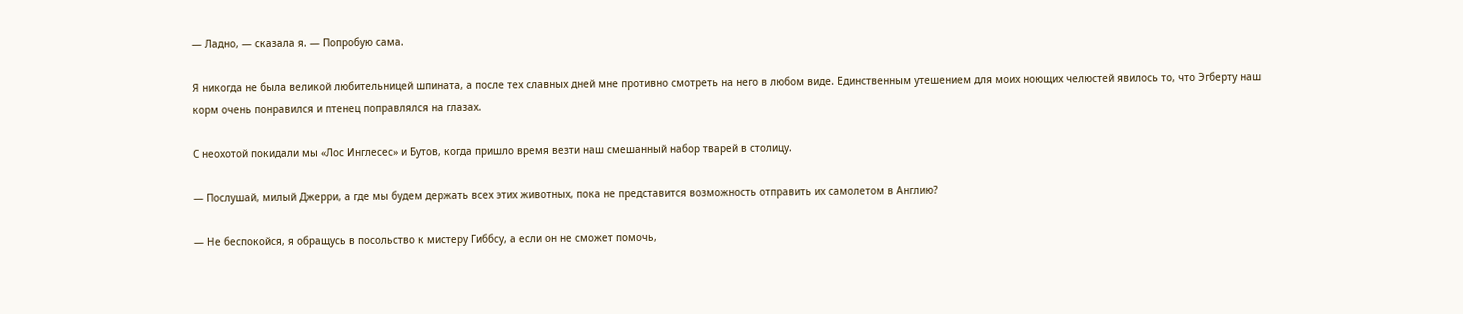— Ладно, — сказала я. — Попробую сама.

Я никогда не была великой любительницей шпината, а после тех славных дней мне противно смотреть на него в любом виде. Единственным утешением для моих ноющих челюстей явилось то, что Эгберту наш корм очень понравился и птенец поправлялся на глазах.

С неохотой покидали мы «Лос Инглесес» и Бутов, когда пришло время везти наш смешанный набор тварей в столицу.

— Послушай, милый Джерри, а где мы будем держать всех этих животных, пока не представится возможность отправить их самолетом в Англию?

— Не беспокойся, я обращусь в посольство к мистеру Гиббсу, а если он не сможет помочь,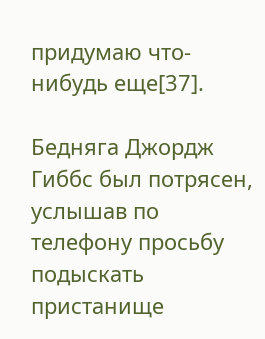придумаю что-нибудь еще[37].

Бедняга Джордж Гиббс был потрясен, услышав по телефону просьбу подыскать пристанище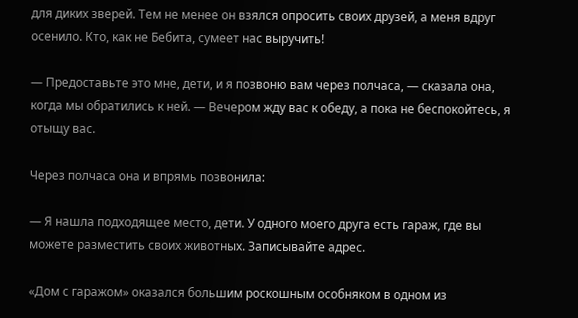для диких зверей. Тем не менее он взялся опросить своих друзей, а меня вдруг осенило. Кто, как не Бебита, сумеет нас выручить!

— Предоставьте это мне, дети, и я позвоню вам через полчаса, — сказала она, когда мы обратились к ней. — Вечером жду вас к обеду, а пока не беспокойтесь, я отыщу вас.

Через полчаса она и впрямь позвонила:

— Я нашла подходящее место, дети. У одного моего друга есть гараж, где вы можете разместить своих животных. Записывайте адрес.

«Дом с гаражом» оказался большим роскошным особняком в одном из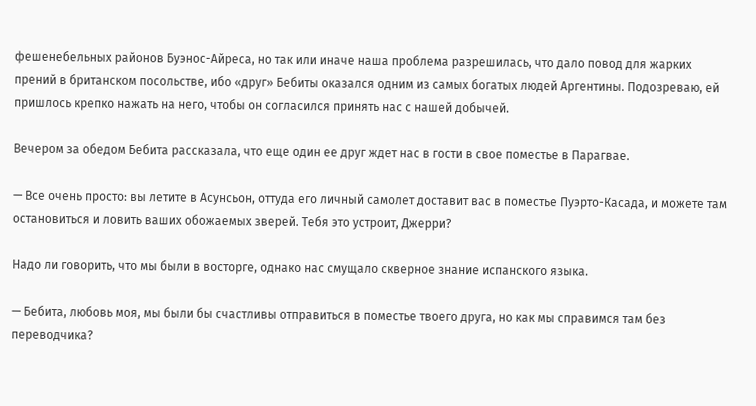фешенебельных районов Буэнос-Айреса, но так или иначе наша проблема разрешилась, что дало повод для жарких прений в британском посольстве, ибо «друг» Бебиты оказался одним из самых богатых людей Аргентины. Подозреваю, ей пришлось крепко нажать на него, чтобы он согласился принять нас с нашей добычей.

Вечером за обедом Бебита рассказала, что еще один ее друг ждет нас в гости в свое поместье в Парагвае.

— Все очень просто: вы летите в Асунсьон, оттуда его личный самолет доставит вас в поместье Пуэрто-Касада, и можете там остановиться и ловить ваших обожаемых зверей. Тебя это устроит, Джерри?

Надо ли говорить, что мы были в восторге, однако нас смущало скверное знание испанского языка.

— Бебита, любовь моя, мы были бы счастливы отправиться в поместье твоего друга, но как мы справимся там без переводчика?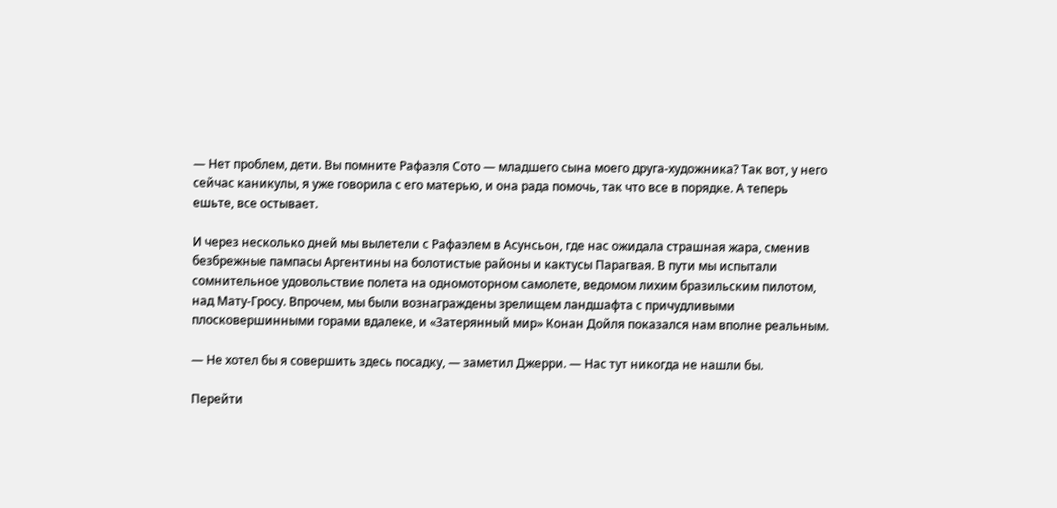— Нет проблем, дети. Вы помните Рафаэля Сото — младшего сына моего друга-художника? Так вот, у него сейчас каникулы, я уже говорила с его матерью, и она рада помочь, так что все в порядке. А теперь ешьте, все остывает.

И через несколько дней мы вылетели с Рафаэлем в Асунсьон, где нас ожидала страшная жара, сменив безбрежные пампасы Аргентины на болотистые районы и кактусы Парагвая. В пути мы испытали сомнительное удовольствие полета на одномоторном самолете, ведомом лихим бразильским пилотом, над Мату-Гросу. Впрочем, мы были вознаграждены зрелищем ландшафта с причудливыми плосковершинными горами вдалеке, и «Затерянный мир» Конан Дойля показался нам вполне реальным.

— Не хотел бы я совершить здесь посадку, — заметил Джерри. — Нас тут никогда не нашли бы.

Перейти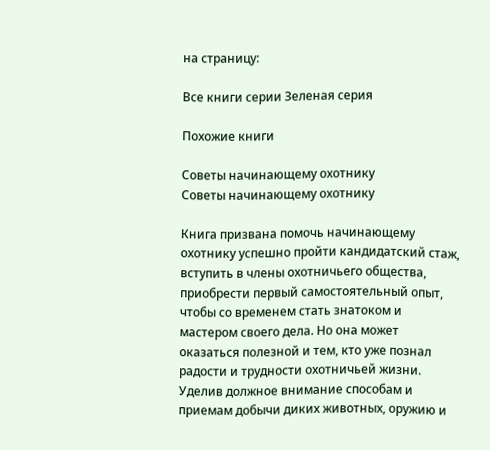на страницу:

Все книги серии Зеленая серия

Похожие книги

Советы начинающему охотнику
Советы начинающему охотнику

Книга призвана помочь начинающему охотнику успешно пройти кандидатский стаж, вступить в члены охотничьего общества, приобрести первый самостоятельный опыт, чтобы со временем стать знатоком и мастером своего дела. Но она может оказаться полезной и тем, кто уже познал радости и трудности охотничьей жизни. Уделив должное внимание способам и приемам добычи диких животных, оружию и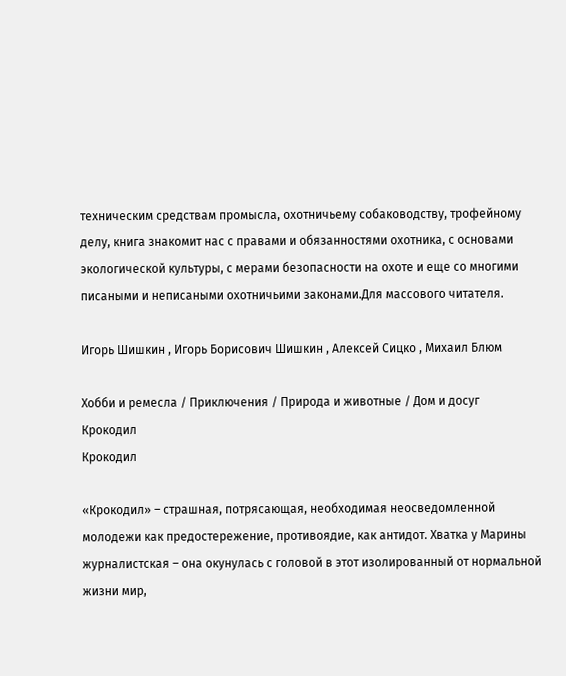техническим средствам промысла, охотничьему собаководству, трофейному делу, книга знакомит нас с правами и обязанностями охотника, с основами экологической культуры, с мерами безопасности на охоте и еще со многими писаными и неписаными охотничьими законами.Для массового читателя.

Игорь Шишкин , Игорь Борисович Шишкин , Алексей Сицко , Михаил Блюм

Хобби и ремесла / Приключения / Природа и животные / Дом и досуг
Крокодил
Крокодил

«Крокодил» – страшная, потрясающая, необходимая неосведомленной молодежи как предостережение, противоядие, как антидот. Хватка у Марины журналистская – она окунулась с головой в этот изолированный от нормальной жизни мир,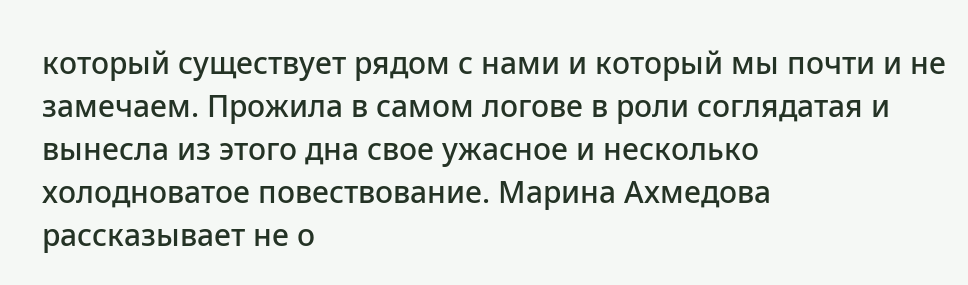который существует рядом с нами и который мы почти и не замечаем. Прожила в самом логове в роли соглядатая и вынесла из этого дна свое ужасное и несколько холодноватое повествование. Марина Ахмедова рассказывает не о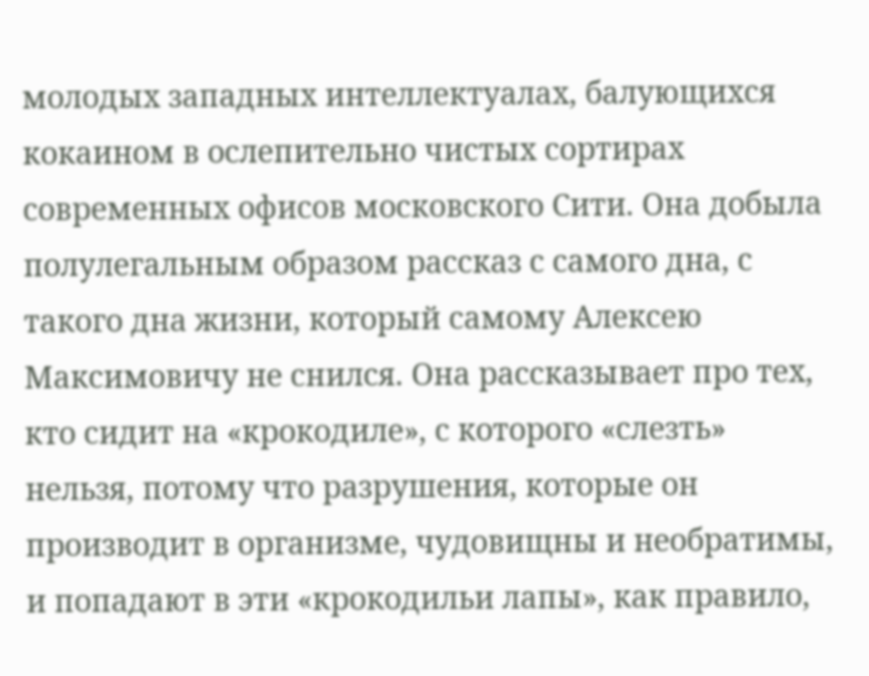молодых западных интеллектуалах, балующихся кокаином в ослепительно чистых сортирах современных офисов московского Сити. Она добыла полулегальным образом рассказ с самого дна, с такого дна жизни, который самому Алексею Максимовичу не снился. Она рассказывает про тех, кто сидит на «крокодиле», с которого «слезть» нельзя, потому что разрушения, которые он производит в организме, чудовищны и необратимы, и попадают в эти «крокодильи лапы», как правило,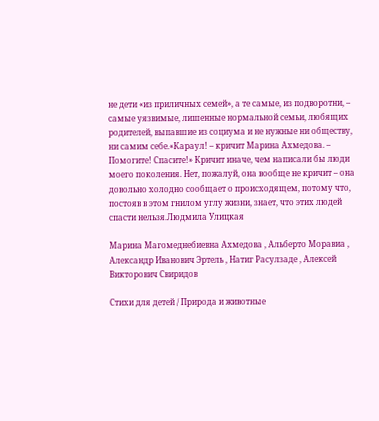не дети «из приличных семей», а те самые, из подворотни, – самые уязвимые, лишенные нормальной семьи, любящих родителей, выпавшие из социума и не нужные ни обществу, ни самим себе.«Караул! – кричит Марина Ахмедова. – Помогите! Спасите!» Кричит иначе, чем написали бы люди моего поколения. Нет, пожалуй, она вообще не кричит – она довольно холодно сообщает о происходящем, потому что, постояв в этом гнилом углу жизни, знает, что этих людей спасти нельзя.Людмила Улицкая

Марина Магомеднебиевна Ахмедова , Альберто Моравиа , Александр Иванович Эртель , Натиг Расулзаде , Алексей Викторович Свиридов

Стихи для детей / Природа и животные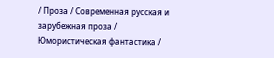/ Проза / Современная русская и зарубежная проза / Юмористическая фантастика /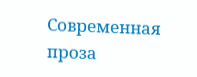Современная проза